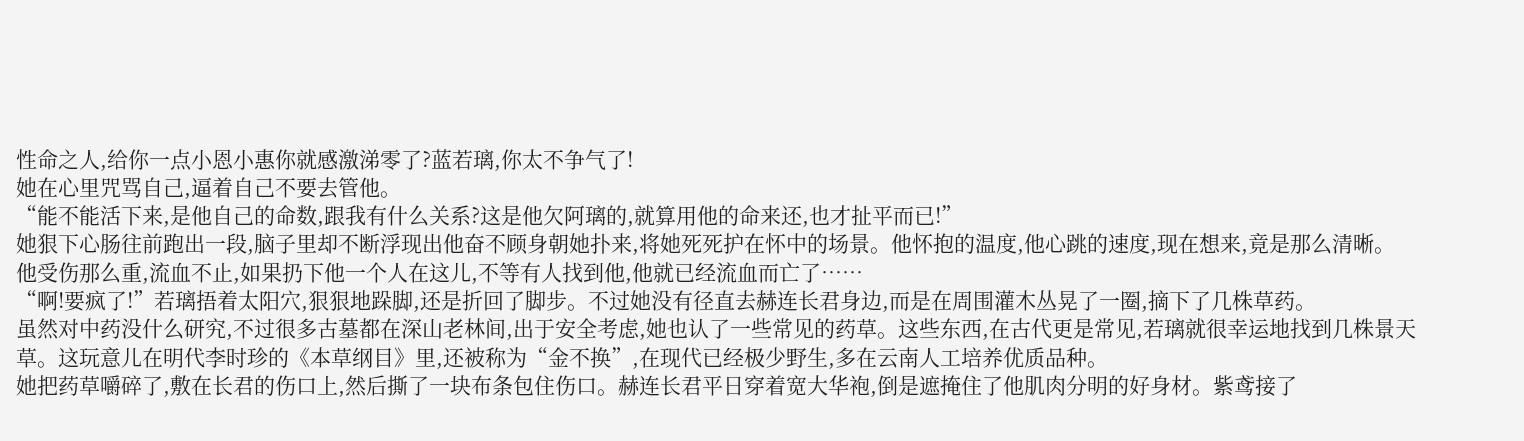性命之人,给你一点小恩小惠你就感激涕零了?蓝若璃,你太不争气了!
她在心里咒骂自己,逼着自己不要去管他。
“能不能活下来,是他自己的命数,跟我有什么关系?这是他欠阿璃的,就算用他的命来还,也才扯平而已!”
她狠下心肠往前跑出一段,脑子里却不断浮现出他奋不顾身朝她扑来,将她死死护在怀中的场景。他怀抱的温度,他心跳的速度,现在想来,竟是那么清晰。
他受伤那么重,流血不止,如果扔下他一个人在这儿,不等有人找到他,他就已经流血而亡了……
“啊!要疯了!”若璃捂着太阳穴,狠狠地跺脚,还是折回了脚步。不过她没有径直去赫连长君身边,而是在周围灌木丛晃了一圈,摘下了几株草药。
虽然对中药没什么研究,不过很多古墓都在深山老林间,出于安全考虑,她也认了一些常见的药草。这些东西,在古代更是常见,若璃就很幸运地找到几株景天草。这玩意儿在明代李时珍的《本草纲目》里,还被称为“金不换”,在现代已经极少野生,多在云南人工培养优质品种。
她把药草嚼碎了,敷在长君的伤口上,然后撕了一块布条包住伤口。赫连长君平日穿着宽大华袍,倒是遮掩住了他肌肉分明的好身材。紫鸢接了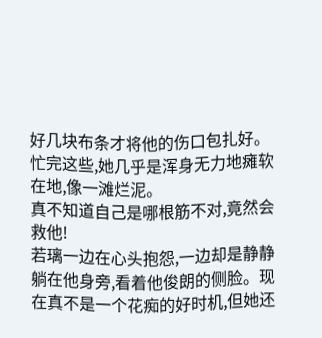好几块布条才将他的伤口包扎好。忙完这些,她几乎是浑身无力地瘫软在地,像一滩烂泥。
真不知道自己是哪根筋不对,竟然会救他!
若璃一边在心头抱怨,一边却是静静躺在他身旁,看着他俊朗的侧脸。现在真不是一个花痴的好时机,但她还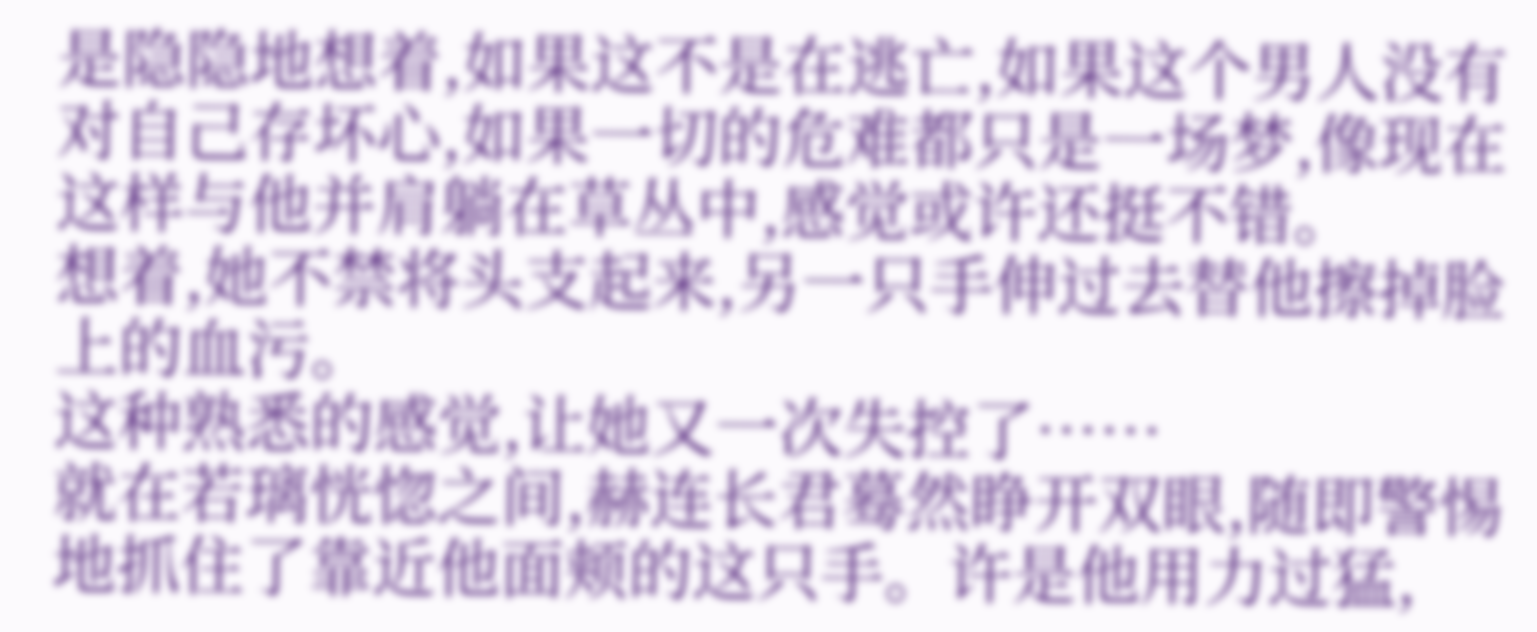是隐隐地想着,如果这不是在逃亡,如果这个男人没有对自己存坏心,如果一切的危难都只是一场梦,像现在这样与他并肩躺在草丛中,感觉或许还挺不错。
想着,她不禁将头支起来,另一只手伸过去替他擦掉脸上的血污。
这种熟悉的感觉,让她又一次失控了……
就在若璃恍惚之间,赫连长君蓦然睁开双眼,随即警惕地抓住了靠近他面颊的这只手。许是他用力过猛,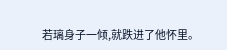若璃身子一倾,就跌进了他怀里。